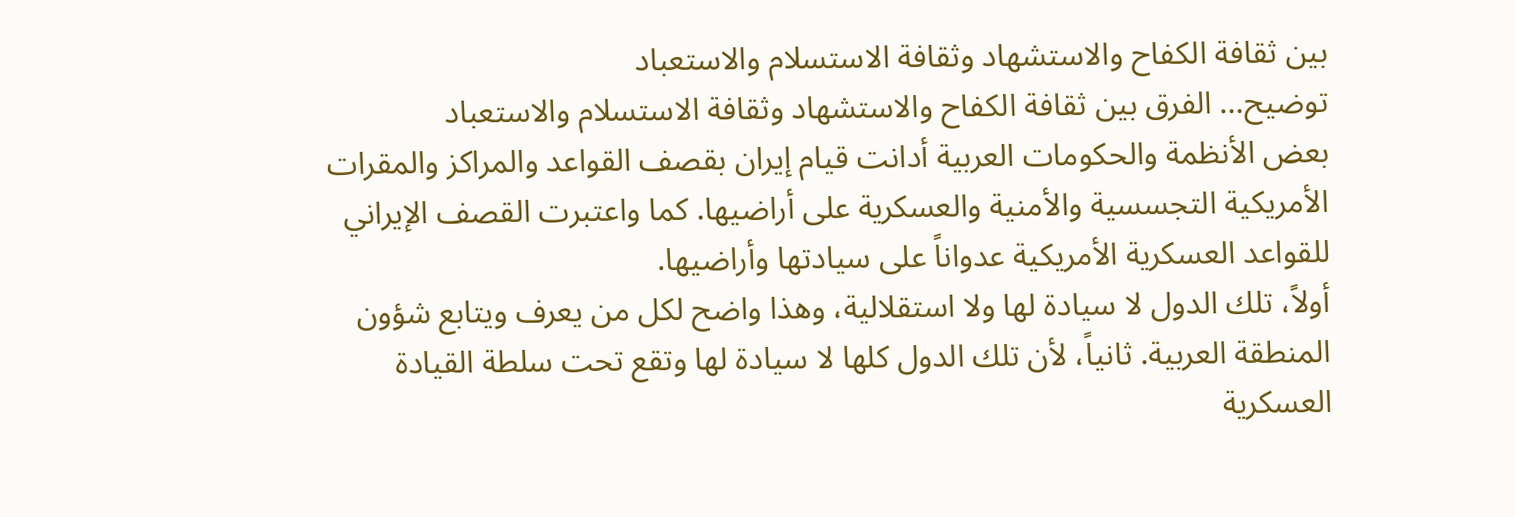بين ثقافة الكفاح والاستشهاد وثقافة الاستسلام والاستعباد
توضيح… الفرق بين ثقافة الكفاح والاستشهاد وثقافة الاستسلام والاستعباد
بعض الأنظمة والحكومات العربية أدانت قيام إيران بقصف القواعد والمراكز والمقرات الأمريكية التجسسية والأمنية والعسكرية على أراضيها. كما واعتبرت القصف الإيراني للقواعد العسكرية الأمريكية عدواناً على سيادتها وأراضيها.
أولاً، تلك الدول لا سيادة لها ولا استقلالية، وهذا واضح لكل من يعرف ويتابع شؤون المنطقة العربية. ثانياً، لأن تلك الدول كلها لا سيادة لها وتقع تحت سلطة القيادة العسكرية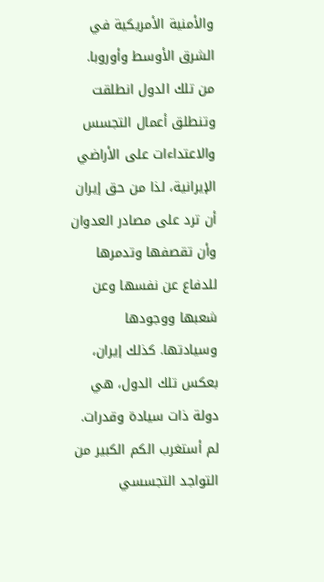والأمنية الأمريكية في الشرق الأوسط وأوروبا.
من تلك الدول انطلقت وتنطلق أعمال التجسس والاعتداءات على الأراضي الإيرانية، لذا من حق إيران أن ترد على مصادر العدوان وأن تقصفها وتدمرها للدفاع عن نفسها وعن شعبها ووجودها وسيادتها. كذلك إيران، بعكس تلك الدول، هي دولة ذات سيادة وقدرات.
لم أستغرب الكم الكبير من التواجد التجسسي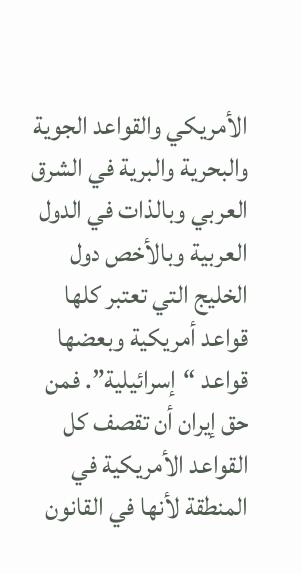الأمريكي والقواعد الجوية والبحرية والبرية في الشرق العربي وبالذات في الدول العربية وبالأخص دول الخليج التي تعتبر كلها قواعد أمريكية وبعضها قواعد “إسرائيلية”. فمن حق إيران أن تقصف كل القواعد الأمريكية في المنطقة لأنها في القانون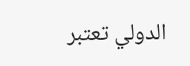الدولي تعتبر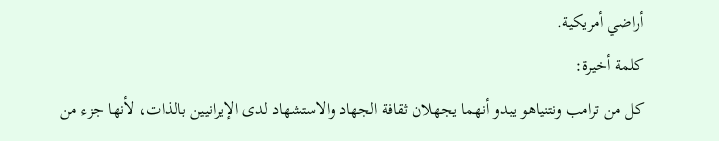أراضي أمريكية.
كلمة أخيرة:
كل من ترامب ونتنياهو يبدو أنهما يجهلان ثقافة الجهاد والاستشهاد لدى الإيرانيين بالذات، لأنها جزء من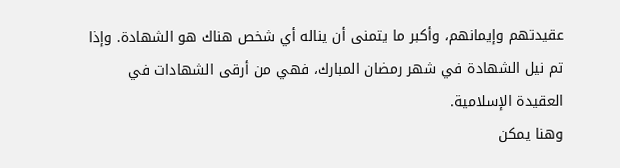عقيدتهم وإيمانهم، وأكبر ما يتمنى أن يناله أي شخص هناك هو الشهادة. وإذا تم نيل الشهادة في شهر رمضان المبارك، فهي من أرقى الشهادات في العقيدة الإسلامية.
وهنا يمكن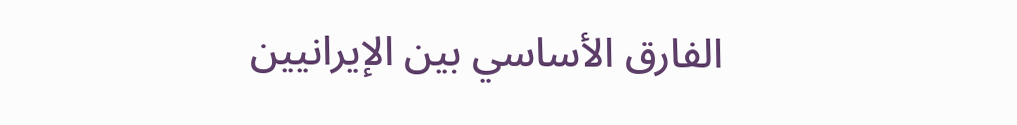الفارق الأساسي بين الإيرانيين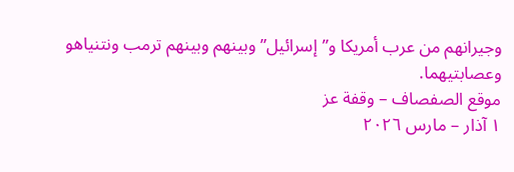وجيرانهم من عرب أمريكا و”إسرائيل” وبينهم وبينهم ترمب ونتنياهو وعصابتيهما.
موقع الصفصاف – وقفة عز
١ آذار – مارس ٢٠٢٦